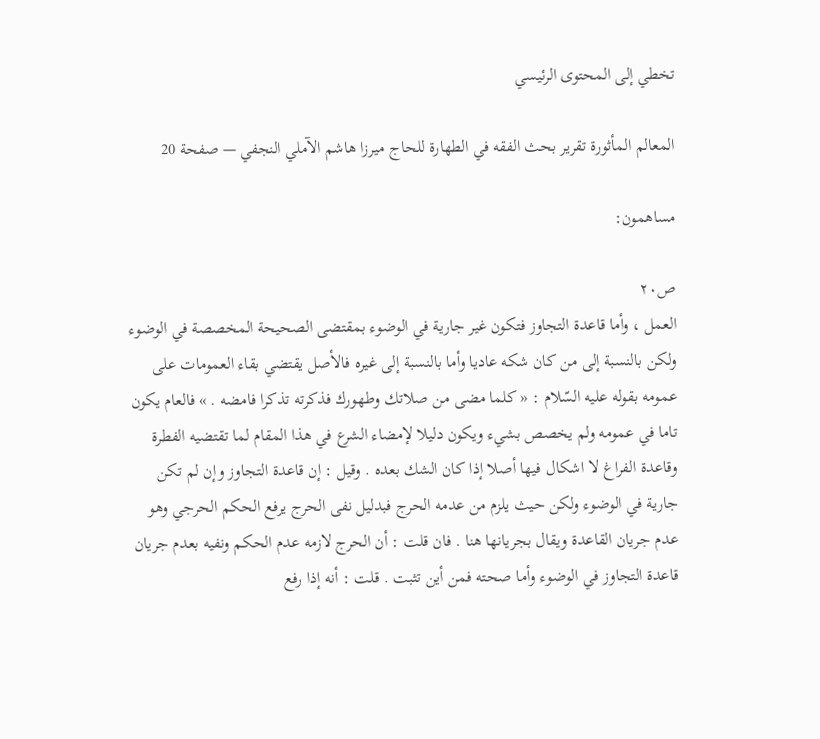تخطي إلى المحتوى الرئيسي

المعالم المأثورة تقرير بحث الفقه في الطهارة للحاج ميرزا هاشم الآملي النجفي — صفحة 20

مساهمون:

ص٢٠
العمل ، وأما قاعدة التجاوز فتكون غير جارية في الوضوء بمقتضى الصحيحة المخصصة في الوضوء ولكن بالنسبة إلى من كان شكه عاديا وأما بالنسبة إلى غيره فالأصل يقتضي بقاء العمومات على عمومه بقوله عليه السّلام : « كلما مضى من صلاتك وطهورك فذكرته تذكرا فامضه . » فالعام يكون تاما في عمومه ولم يخصص بشيء ويكون دليلا لإمضاء الشرع في هذا المقام لما تقتضيه الفطرة وقاعدة الفراغ لا اشكال فيها أصلا إذا كان الشك بعده . وقيل : إن قاعدة التجاوز وإن لم تكن جارية في الوضوء ولكن حيث يلزم من عدمه الحرج فبدليل نفى الحرج يرفع الحكم الحرجي وهو عدم جريان القاعدة ويقال بجريانها هنا . فان قلت : أن الحرج لازمه عدم الحكم ونفيه بعدم جريان قاعدة التجاوز في الوضوء وأما صحته فمن أين تثبت . قلت : أنه إذا رفع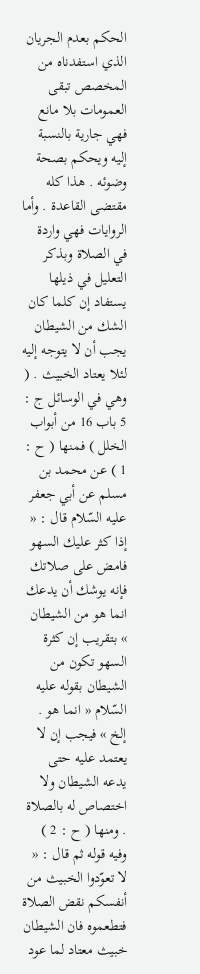الحكم بعدم الجريان الذي استفدناه من المخصص تبقى العمومات بلا مانع فهي جارية بالنسبة إليه ويحكم بصحة وضوئه . هذا كله مقتضى القاعدة . وأما الروايات فهي واردة في الصلاة وبذكر التعليل في ذيلها يستفاد إن كلما كان الشك من الشيطان يجب أن لا يتوجه إليه لئلا يعتاد الخبيث . ( وهي في الوسائل ج : 5 باب 16 من أبواب الخلل ) فمنها ( ح : 1 ) عن محمد بن مسلم عن أبي جعفر عليه السّلام قال : « إذا كثر عليك السهو فامض على صلاتك فإنه يوشك أن يدعك انما هو من الشيطان » بتقريب إن كثرة السهو تكون من الشيطان بقوله عليه السّلام « انما هو . إلخ » فيجب إن لا يعتمد عليه حتى يدعه الشيطان ولا اختصاص له بالصلاة . ومنها ( ح : 2 ) وفيه قوله ثم قال : « لا تعوّدوا الخبيث من أنفسكم نقض الصلاة فتطعموه فان الشيطان خبيث معتاد لما عود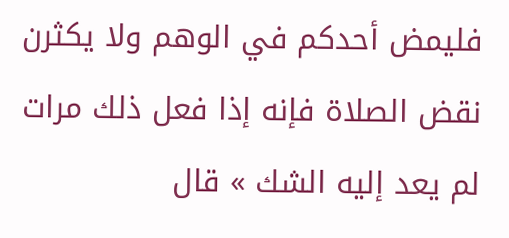فليمض أحدكم في الوهم ولا يكثرن نقض الصلاة فإنه إذا فعل ذلك مرات لم يعد إليه الشك » قال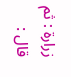زرارة : ثم قال :